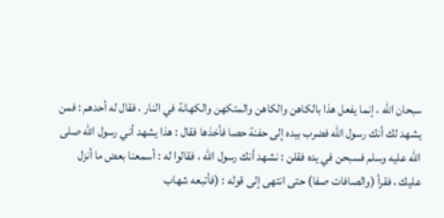سبحان الله ، إنما يفعل هذا بالكاهن والكاهن والمتكهن والكهانة في النار ، فقال له أحدهم : فمن يشهد لك أنك رسول الله فضرب بيده إلى حفنة حصا فأخذها فقال : هذا يشهد أني رسول الله صلى الله عليه وسلم فسبحن في يده فقلن : نشهد أنك رسول الله ، فقالوا له : أسمعنا بعض ما أنزل عليك ، فقرأ (والصافات صفا) حتى انتهى إلى قوله : (فأتبعه شهاب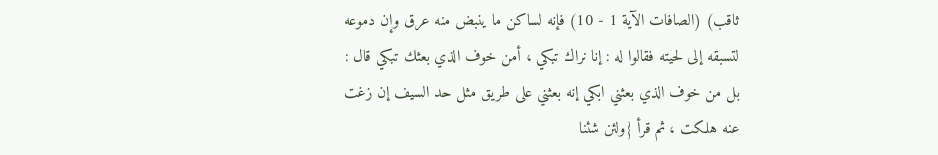ثاقب) (الصافات الآية 1 - 10) فإنه لساكن ما ينبض منه عرق وإن دموعه لتسبقه إلى لحيته فقالوا له : إنا نراك تبكي ، أمن خوف الذي بعثك تبكي قال : بل من خوف الذي بعثني ابكي إنه بعثني على طريق مثل حد السيف إن زغت عنه هلكت ، ثم قرأ {ولئن شئنا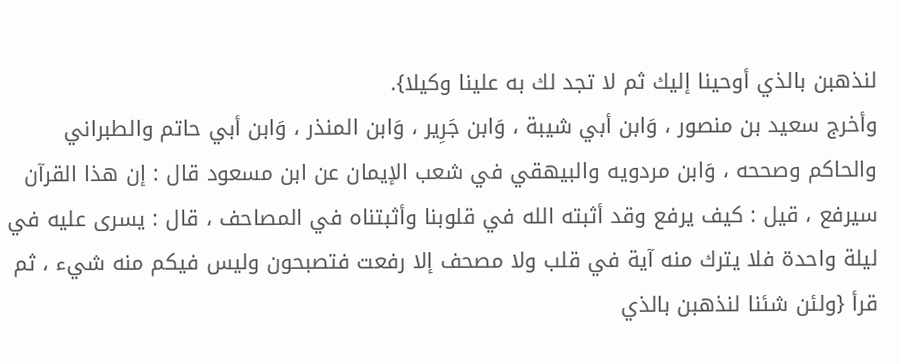لنذهبن بالذي أوحينا إليك ثم لا تجد لك به علينا وكيلا}.
وأخرج سعيد بن منصور ، وَابن أبي شيبة ، وَابن جَرِير ، وَابن المنذر ، وَابن أبي حاتم والطبراني والحاكم وصححه ، وَابن مردويه والبيهقي في شعب الإيمان عن ابن مسعود قال : إن هذا القرآن سيرفع ، قيل : كيف يرفع وقد أثبته الله في قلوبنا وأثبتناه في المصاحف ، قال : يسرى عليه في ليلة واحدة فلا يترك منه آية في قلب ولا مصحف إلا رفعت فتصبحون وليس فيكم منه شيء ، ثم قرأ {ولئن شئنا لنذهبن بالذي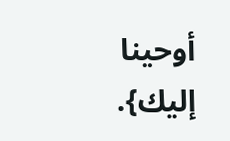أوحينا إليك}.